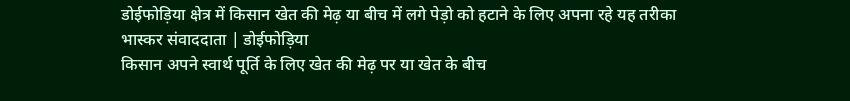डोईफोड़िया क्षेत्र में किसान खेत की मेढ़ या बीच में लगे पेड़ो को हटाने के लिए अपना रहे यह तरीका
भास्कर संवाददाता | डोईफोड़िया
किसान अपने स्वार्थ पूर्ति के लिए खेत की मेढ़ पर या खेत के बीच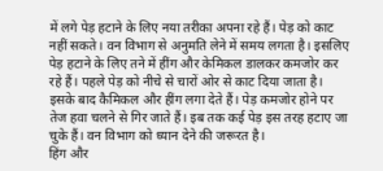में लगे पेड़ हटाने के लिए नया तरीका अपना रहे हैं। पेड़ को काट नहीं सकते। वन विभाग से अनुमति लेने में समय लगता है। इसलिए पेड़ हटाने के लिए तने में हींग और केमिकल डालकर कमजोर कर रहे हैं। पहले पेड़ को नीचे से चारों ओर से काट दिया जाता है। इसके बाद कैमिकल और हींग लगा देते हैं। पेड़ कमजोर होने पर तेज हवा चलने से गिर जाते हैं। इब तक कई पेड़ इस तरह हटाए जा चुके हैं। वन विभाग को ध्यान देने की जरूरत है।
हिंग और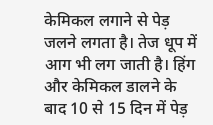केमिकल लगाने से पेड़ जलने लगता है। तेज धूप में आग भी लग जाती है। हिंग और केमिकल डालने के बाद 10 से 15 दिन में पेड़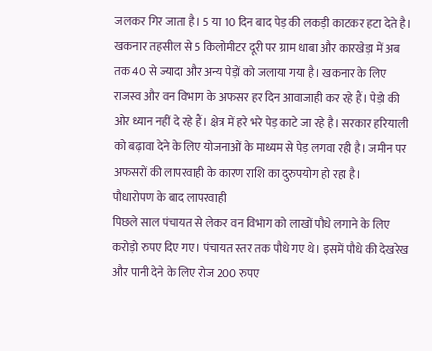जलकर गिर जाता है। 5 या 10 दिन बाद पेड़ की लकड़ी काटकर हटा देते है। खकनार तहसील से 5 किलोमीटर दूरी पर ग्राम धाबा और कारखेड़ा में अब तक 40 से ज्यादा और अन्य पेड़ों को जलाया गया है। खकनार के लिए राजस्व और वन विभाग के अफसर हर दिन आवाजाही कर रहे हैं। पेड़ो की ओर ध्यान नहीं दे रहे हैं। क्षेत्र में हरे भरे पेड़ काटे जा रहे है। सरकार हरियाली को बढ़ावा देने के लिए योजनाओं के माध्यम से पेड़ लगवा रही है। जमीन पर अफसरों की लापरवाही के कारण राशि का दुरुपयोग हो रहा है।
पौधारोपण के बाद लापरवाही
पिछले साल पंचायत से लेकर वन विभाग को लाखों पौधे लगाने के लिए करोड़ो रुपए दिए गए। पंचायत स्तर तक पौधे गए थे। इसमें पौधे की देखरेख और पानी देने के लिए रोज 200 रुपए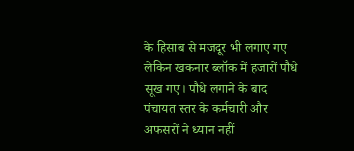के हिसाब से मजदूर भी लगाए गए लेकिन खकनार ब्लॉक में हजारों पौधे सूख गए। पौधे लगाने के बाद पंचायत स्तर के कर्मचारी और अफसरों ने ध्यान नहीं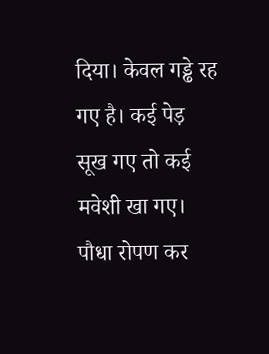दिया। केवल गड्ढे रह गए है। कई पेड़ सूख गए तो कई मवेशी खा गए। पौधा रोपण कर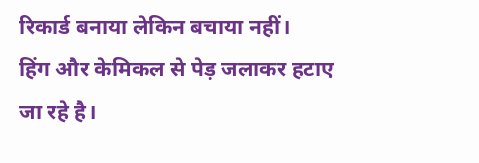रिकार्ड बनाया लेकिन बचाया नहीं।
हिंग और केमिकल से पेड़ जलाकर हटाए जा रहे है।